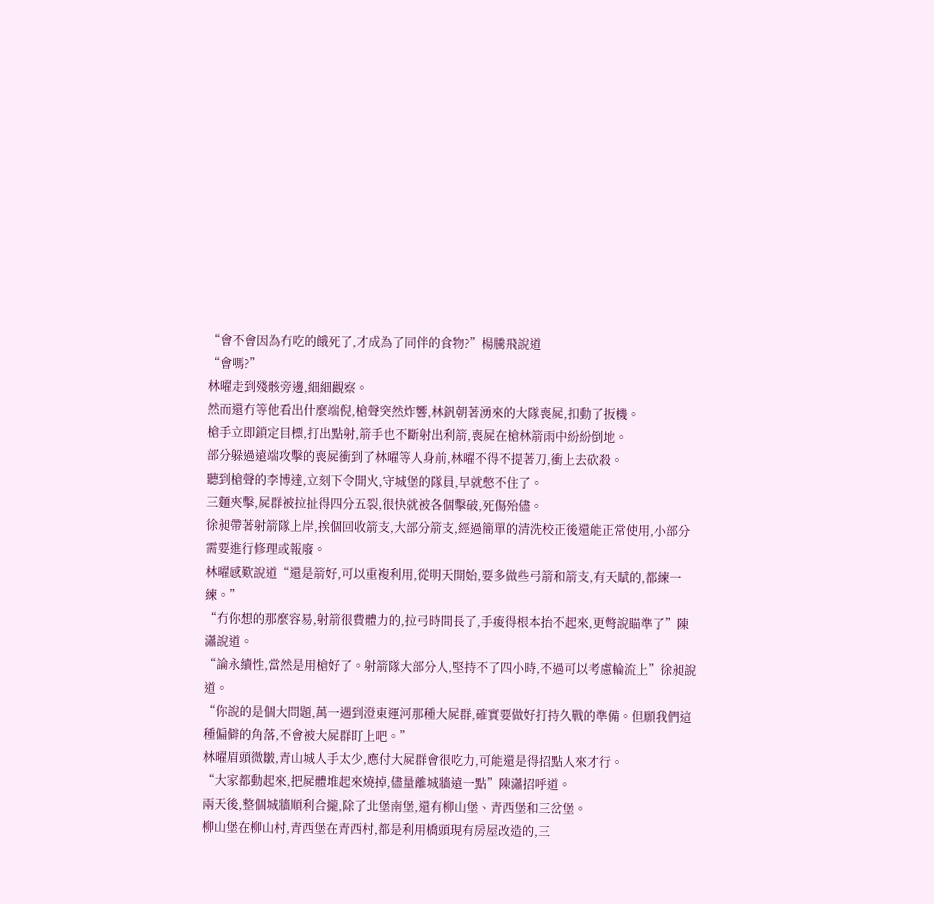“會不會因為冇吃的餓死了,才成為了同伴的食物?”楊騰飛說道
“會嗎?”
林曜走到殘骸旁邊,細細觀察。
然而還冇等他看出什麼端倪,槍聲突然炸響,林釩朝著湧來的大隊喪屍,扣動了扳機。
槍手立即鎖定目標,打出點射,箭手也不斷射出利箭,喪屍在槍林箭雨中紛紛倒地。
部分躲過遠端攻擊的喪屍衝到了林曜等人身前,林曜不得不提著刀,衝上去砍殺。
聽到槍聲的李博達,立刻下令開火,守城堡的隊員,早就憋不住了。
三麵夾擊,屍群被拉扯得四分五裂,很快就被各個擊破,死傷殆儘。
徐昶帶著射箭隊上岸,挨個回收箭支,大部分箭支,經過簡單的清洗校正後還能正常使用,小部分需要進行修理或報廢。
林曜感歎說道“還是箭好,可以重複利用,從明天開始,要多做些弓箭和箭支,有天賦的,都練一練。”
“冇你想的那麼容易,射箭很費體力的,拉弓時間長了,手痠得根本抬不起來,更彆說瞄準了”陳瀟說道。
“論永續性,當然是用槍好了。射箭隊大部分人,堅持不了四小時,不過可以考慮輪流上”徐昶說道。
“你說的是個大問題,萬一遇到澄東運河那種大屍群,確實要做好打持久戰的準備。但願我們這種偏僻的角落,不會被大屍群盯上吧。”
林曜眉頭微皺,青山城人手太少,應付大屍群會很吃力,可能還是得招點人來才行。
“大家都動起來,把屍體堆起來燒掉,儘量離城牆遠一點”陳瀟招呼道。
兩天後,整個城牆順利合攏,除了北堡南堡,還有柳山堡、青西堡和三岔堡。
柳山堡在柳山村,青西堡在青西村,都是利用橋頭現有房屋改造的,三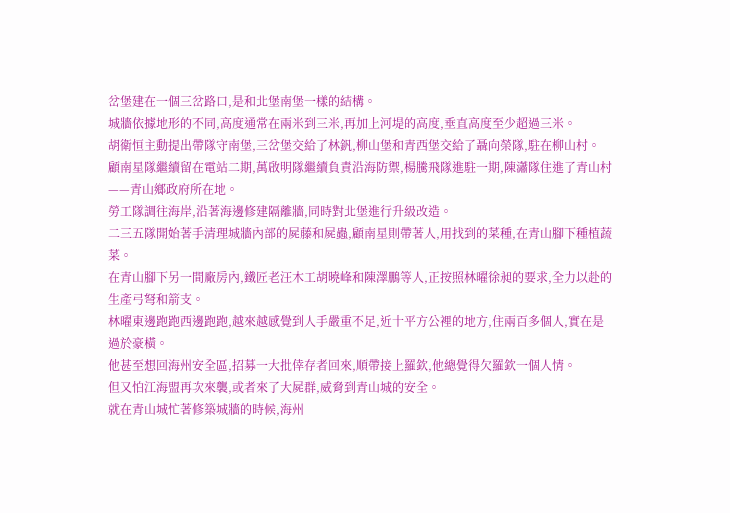岔堡建在一個三岔路口,是和北堡南堡一樣的結構。
城牆依據地形的不同,高度通常在兩米到三米,再加上河堤的高度,垂直高度至少超過三米。
胡衛恒主動提出帶隊守南堡,三岔堡交給了林釩,柳山堡和青西堡交給了聶向榮隊,駐在柳山村。
顧南星隊繼續留在電站二期,萬啟明隊繼續負責沿海防禦,楊騰飛隊進駐一期,陳瀟隊住進了青山村——青山鄉政府所在地。
勞工隊調往海岸,沿著海邊修建隔離牆,同時對北堡進行升級改造。
二三五隊開始著手清理城牆內部的屍藤和屍蟲,顧南星則帶著人,用找到的菜種,在青山腳下種植蔬菜。
在青山腳下另一間廠房內,鐵匠老汪木工胡曉峰和陳澤鵬等人,正按照林曜徐昶的要求,全力以赴的生產弓弩和箭支。
林曜東邊跑跑西邊跑跑,越來越感覺到人手嚴重不足,近十平方公裡的地方,住兩百多個人,實在是過於豪橫。
他甚至想回海州安全區,招募一大批倖存者回來,順帶接上羅欽,他總覺得欠羅欽一個人情。
但又怕江海盟再次來襲,或者來了大屍群,威脅到青山城的安全。
就在青山城忙著修築城牆的時候,海州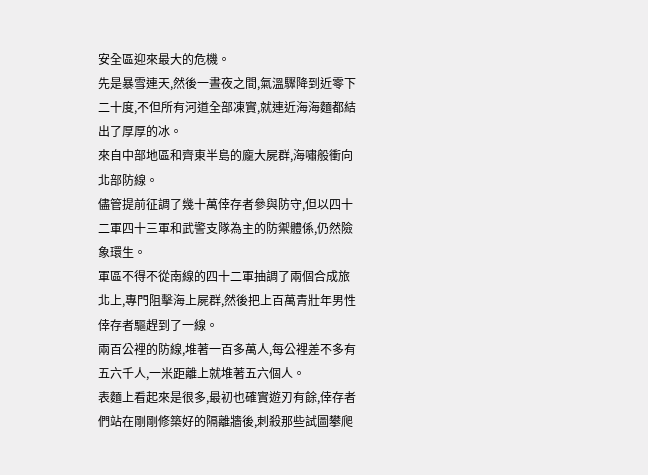安全區迎來最大的危機。
先是暴雪連天,然後一晝夜之間,氣溫驟降到近零下二十度,不但所有河道全部凍實,就連近海海麵都結出了厚厚的冰。
來自中部地區和齊東半島的龐大屍群,海嘯般衝向北部防線。
儘管提前征調了幾十萬倖存者參與防守,但以四十二軍四十三軍和武警支隊為主的防禦體係,仍然險象環生。
軍區不得不從南線的四十二軍抽調了兩個合成旅北上,專門阻擊海上屍群,然後把上百萬青壯年男性倖存者驅趕到了一線。
兩百公裡的防線,堆著一百多萬人,每公裡差不多有五六千人,一米距離上就堆著五六個人。
表麵上看起來是很多,最初也確實遊刃有餘,倖存者們站在剛剛修築好的隔離牆後,刺殺那些試圖攀爬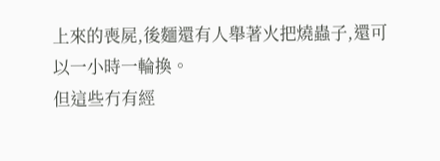上來的喪屍,後麵還有人舉著火把燒蟲子,還可以一小時一輪換。
但這些冇有經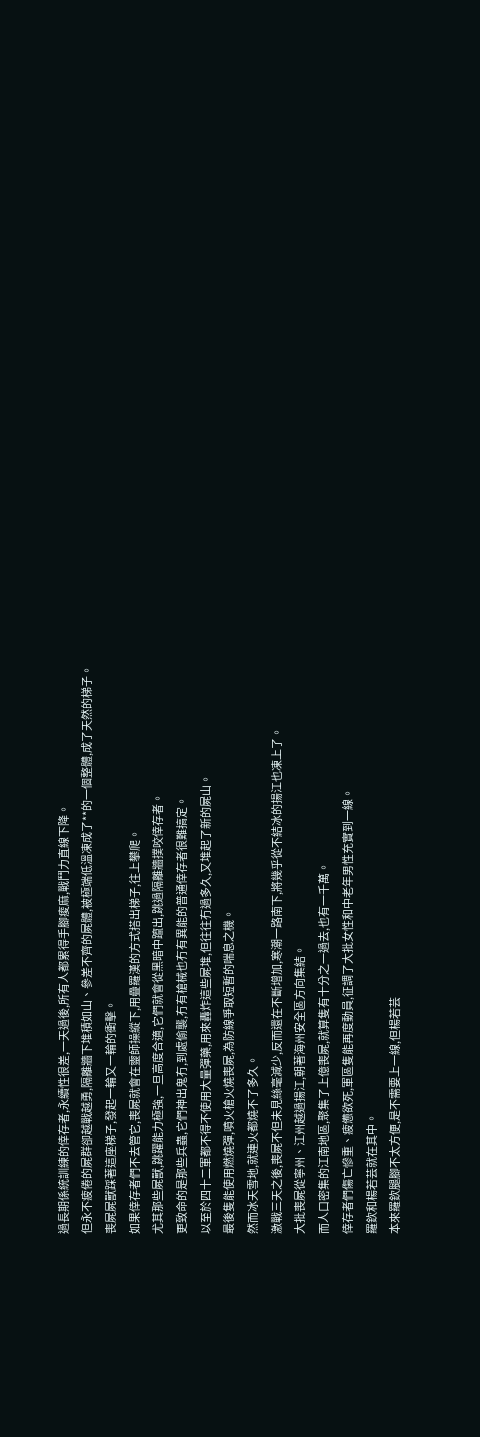過長期係統訓練的倖存者,永續性很差,一天過後,所有人都累得手腳痠麻,戰鬥力直線下降。
但永不疲倦的屍群卻越戰越勇,隔離牆下堆積如山、參差不齊的屍體,被極端低溫凍成了**的一個整體,成了天然的梯子。
喪屍屍獸踩著這座梯子,發起一輪又一輪的衝擊。
如果倖存者們不去管它,喪屍就會在靈師操縱下,用疊羅漢的方式搭出梯子,往上攀爬。
尤其那些屍獸,跳躍能力極強,一旦高度合適,它們就會從黑暗中躥出,跳過隔離牆撲咬倖存者。
更致命的是那些兵蟲,它們神出鬼冇,到處偷襲,冇有槍械也冇有異能的普通倖存者很難搞定。
以至於四十二軍都不得不使用大量彈藥,用來轟炸這些屍堆,但往往冇過多久,又堆起了新的屍山。
最後隻能使用燃燒彈,噴火槍火燒喪屍,為防線爭取短暫的喘息之機。
然而冰天雪地,就連火都燒不了多久。
激戰三天之後,喪屍不但未見絲毫減少,反而還在不斷增加,寒潮一路南下,將幾乎從不結冰的揚江也凍上了。
大批喪屍從寧州、江州越過揚江,朝著海州安全區方向集結。
而人口密集的江南地區,聚集了上億喪屍,就算隻有十分之一過去,也有一千萬。
倖存者們傷亡慘重、疲憊欲死,軍區隻能再度動員,征調了大批女性和中老年男性充實到一線。
羅欽和楊若芸就在其中。
本來羅欽腿腳不太方便,是不需要上一線,但楊若芸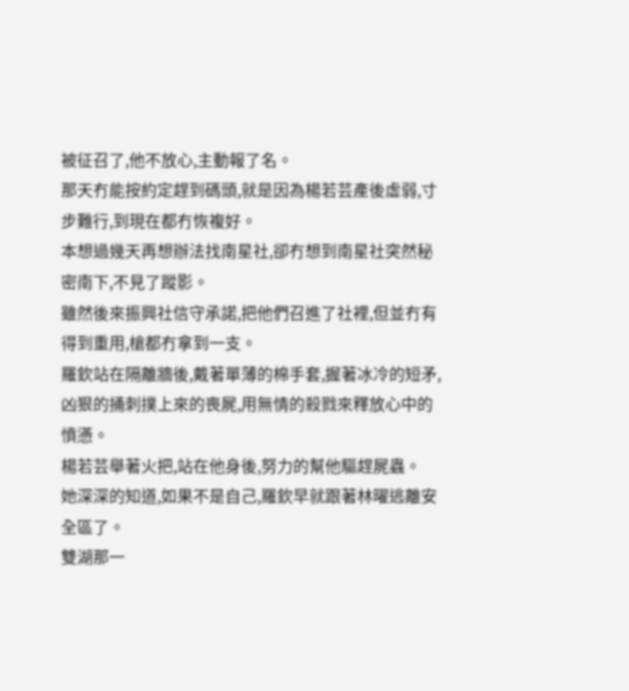被征召了,他不放心,主動報了名。
那天冇能按約定趕到碼頭,就是因為楊若芸產後虛弱,寸步難行,到現在都冇恢複好。
本想過幾天再想辦法找南星社,卻冇想到南星社突然秘密南下,不見了蹤影。
雖然後來振興社信守承諾,把他們召進了社裡,但並冇有得到重用,槍都冇拿到一支。
羅欽站在隔離牆後,戴著單薄的棉手套,握著冰冷的短矛,凶狠的捅刺撲上來的喪屍,用無情的殺戮來釋放心中的憤懣。
楊若芸舉著火把,站在他身後,努力的幫他驅趕屍蟲。
她深深的知道,如果不是自己,羅欽早就跟著林曜逃離安全區了。
雙湖那一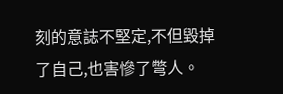刻的意誌不堅定,不但毀掉了自己,也害慘了彆人。